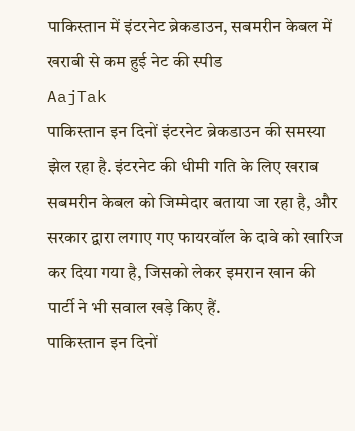पाकिस्तान में इंटरनेट ब्रेकडाउन, सबमरीन केबल में खराबी से कम हुई नेट की स्पीड
AajTak
पाकिस्तान इन दिनों इंटरनेट ब्रेकडाउन की समस्या झेल रहा है. इंटरनेट की धीमी गति के लिए खराब सबमरीन केबल को जिम्मेदार बताया जा रहा है, और सरकार द्वारा लगाए गए फायरवॉल के दावे को खारिज कर दिया गया है, जिसको लेकर इमरान खान की पार्टी ने भी सवाल खड़े किए हैं.
पाकिस्तान इन दिनों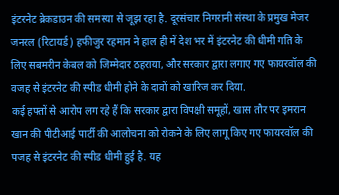इंटरनेट ब्रेकडाउन की समस्या से जूझ रहा है. दूरसंचार निगरानी संस्था के प्रमुख मेजर जनरल (रिटायर्ड) हफीजुर रहमान ने हाल ही में देश भर में इंटरनेट की धीमी गति के लिए सबमरीन केबल को जिम्मेदार ठहराया, और सरकार द्वारा लगाए गए फायरवॉल की वजह से इंटरनेट की स्पीड धीमी होने के दावों को खारिज कर दिया.
कई हफ्तों से आरोप लग रहे हैं कि सरकार द्वारा विपक्षी समूहों, खास तौर पर इमरान खान की पीटीआई पार्टी की आलोचना को रोकने के लिए लागू किए गए फायरवॉल की पजह से इंटरनेट की स्पीड धीमी हुई है. यह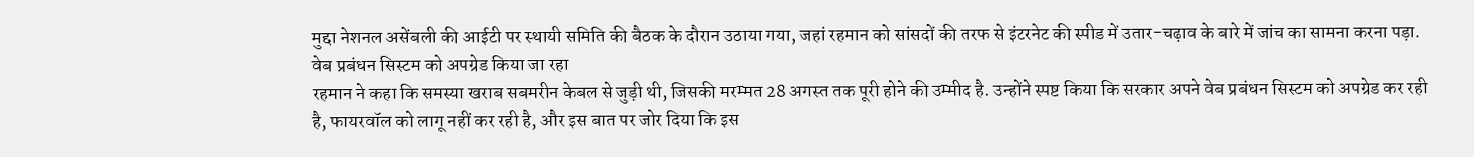मुद्दा नेशनल असेंबली की आईटी पर स्थायी समिति की बैठक के दौरान उठाया गया, जहां रहमान को सांसदों की तरफ से इंटरनेट की स्पीड में उतार-चढ़ाव के बारे में जांच का सामना करना पड़ा.
वेब प्रबंधन सिस्टम को अपग्रेड किया जा रहा
रहमान ने कहा कि समस्या खराब सबमरीन केबल से जुड़ी थी, जिसकी मरम्मत 28 अगस्त तक पूरी होने की उम्मीद है. उन्होंने स्पष्ट किया कि सरकार अपने वेब प्रबंधन सिस्टम को अपग्रेड कर रही है, फायरवॉल को लागू नहीं कर रही है, और इस बात पर जोर दिया कि इस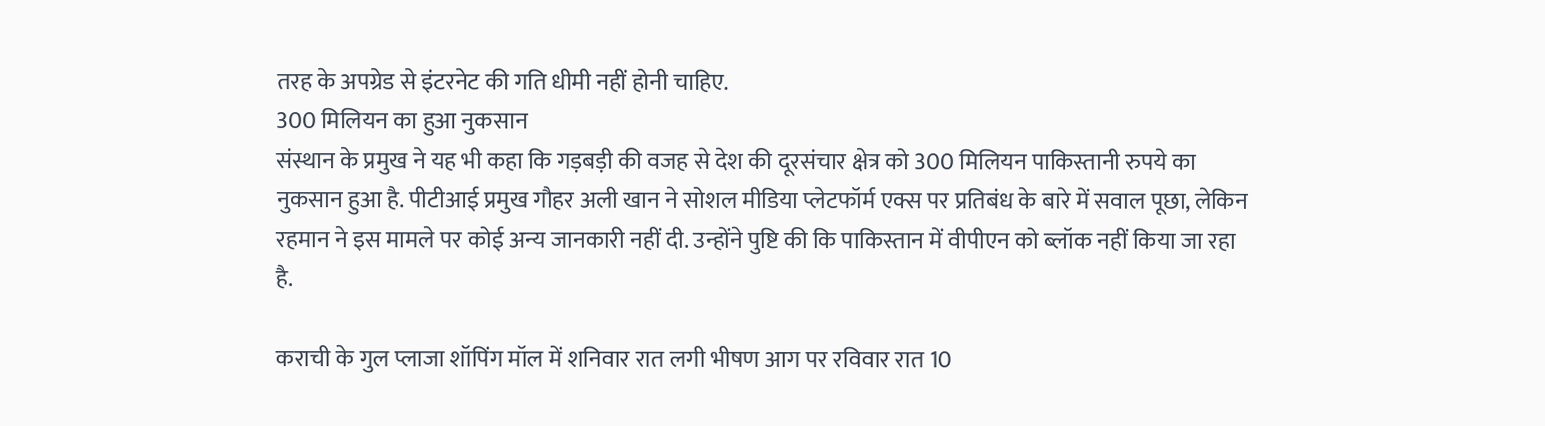तरह के अपग्रेड से इंटरनेट की गति धीमी नहीं होनी चाहिए.
300 मिलियन का हुआ नुकसान
संस्थान के प्रमुख ने यह भी कहा कि गड़बड़ी की वजह से देश की दूरसंचार क्षेत्र को 300 मिलियन पाकिस्तानी रुपये का नुकसान हुआ है. पीटीआई प्रमुख गौहर अली खान ने सोशल मीडिया प्लेटफॉर्म एक्स पर प्रतिबंध के बारे में सवाल पूछा, लेकिन रहमान ने इस मामले पर कोई अन्य जानकारी नहीं दी. उन्होंने पुष्टि की कि पाकिस्तान में वीपीएन को ब्लॉक नहीं किया जा रहा है.

कराची के गुल प्लाजा शॉपिंग मॉल में शनिवार रात लगी भीषण आग पर रविवार रात 10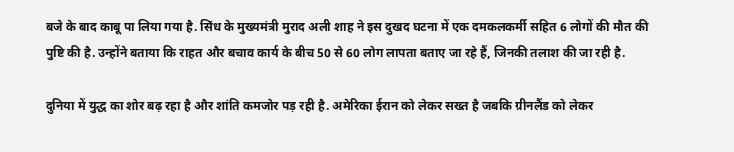बजे के बाद काबू पा लिया गया है. सिंध के मुख्यमंत्री मुराद अली शाह ने इस दुखद घटना में एक दमकलकर्मी सहित 6 लोगों की मौत की पुष्टि की है. उन्होंने बताया कि राहत और बचाव कार्य के बीच 50 से 60 लोग लापता बताए जा रहे हैं, जिनकी तलाश की जा रही है.

दुनिया में युद्ध का शोर बढ़ रहा है और शांति कमजोर पड़ रही है. अमेरिका ईरान को लेकर सख्त है जबकि ग्रीनलैंड को लेकर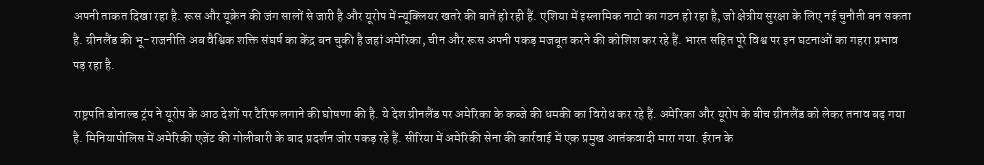अपनी ताकत दिखा रहा है. रूस और यूक्रेन की जंग सालों से जारी है और यूरोप में न्यूक्लियर खतरे की बातें हो रही हैं. एशिया में इस्लामिक नाटो का गठन हो रहा है, जो क्षेत्रीय सुरक्षा के लिए नई चुनौती बन सकता है. ग्रीनलैंड की भू-राजनीति अब वैश्विक शक्ति संघर्ष का केंद्र बन चुकी है जहां अमेरिका, चीन और रूस अपनी पकड़ मजबूत करने की कोशिश कर रहे हैं. भारत सहित पूरे विश्व पर इन घटनाओं का गहरा प्रभाव पड़ रहा है.

राष्ट्रपति डोनाल्ड ट्रंप ने यूरोप के आठ देशों पर टैरिफ लगाने की घोषणा की है. ये देश ग्रीनलैंड पर अमेरिका के कब्जे की धमकी का विरोध कर रहे हैं. अमेरिका और यूरोप के बीच ग्रीनलैंड को लेकर तनाव बढ़ गया है. मिनियापोलिस में अमेरिकी एजेंट की गोलीबारी के बाद प्रदर्शन जोर पकड़ रहे हैं. सीरिया में अमेरिकी सेना की कार्रवाई में एक प्रमुख आतंकवादी मारा गया. ईरान के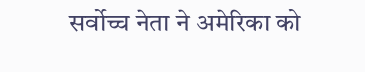सर्वोच्च नेता ने अमेरिका को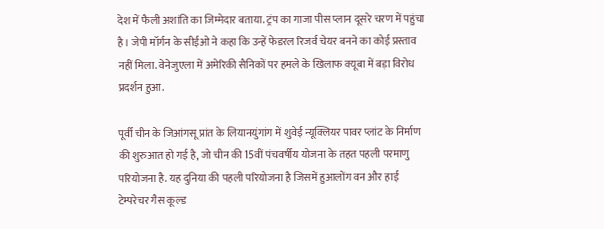देश में फैली अशांति का जिम्मेदार बताया. ट्रंप का गाजा पीस प्लान दूसरे चरण में पहुंचा है। जेपी मॉर्गन के सीईओ ने कहा कि उन्हें फेडरल रिजर्व चेयर बनने का कोई प्रस्ताव नहीं मिला. वेनेजुएला में अमेरिकी सैनिकों पर हमले के खिलाफ क्यूबा में बड़ा विरोध प्रदर्शन हुआ.

पूर्वी चीन के जिआंगसू प्रांत के लियानयुंगांग में शुवेई न्यूक्लियर पावर प्लांट के निर्माण की शुरुआत हो गई है, जो चीन की 15वीं पंचवर्षीय योजना के तहत पहली परमाणु परियोजना है. यह दुनिया की पहली परियोजना है जिसमें हुआलोंग वन और हाई टेम्परेचर गैस कूल्ड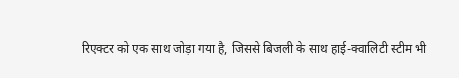रिएक्टर को एक साथ जोड़ा गया है, जिससे बिजली के साथ हाई-क्वालिटी स्टीम भी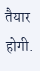तैयार होगी.